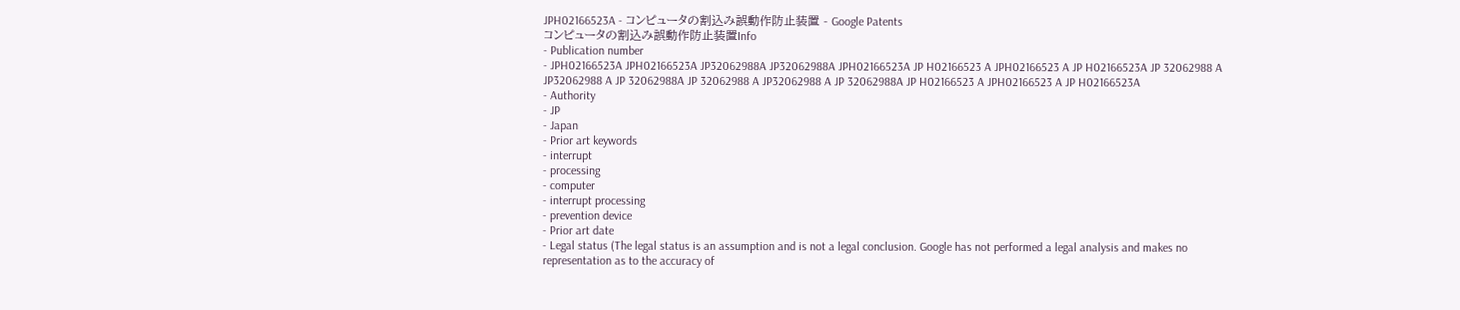JPH02166523A - コンピュータの割込み誤動作防止装置 - Google Patents
コンピュータの割込み誤動作防止装置Info
- Publication number
- JPH02166523A JPH02166523A JP32062988A JP32062988A JPH02166523A JP H02166523 A JPH02166523 A JP H02166523A JP 32062988 A JP32062988 A JP 32062988A JP 32062988 A JP32062988 A JP 32062988A JP H02166523 A JPH02166523 A JP H02166523A
- Authority
- JP
- Japan
- Prior art keywords
- interrupt
- processing
- computer
- interrupt processing
- prevention device
- Prior art date
- Legal status (The legal status is an assumption and is not a legal conclusion. Google has not performed a legal analysis and makes no representation as to the accuracy of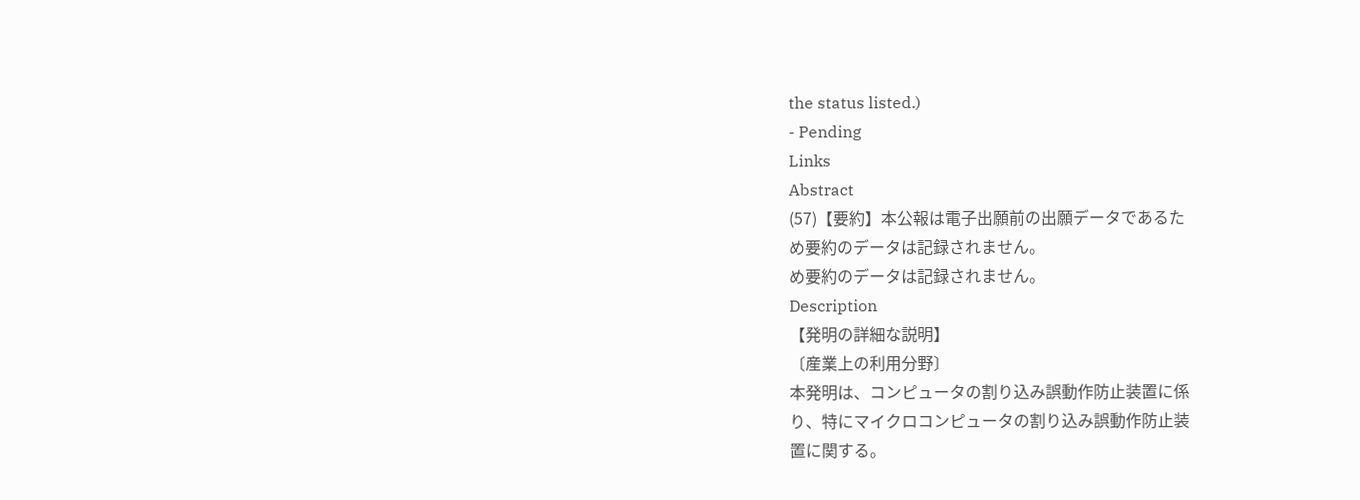the status listed.)
- Pending
Links
Abstract
(57)【要約】本公報は電子出願前の出願データであるた
め要約のデータは記録されません。
め要約のデータは記録されません。
Description
【発明の詳細な説明】
〔産業上の利用分野〕
本発明は、コンピュータの割り込み誤動作防止装置に係
り、特にマイクロコンピュータの割り込み誤動作防止装
置に関する。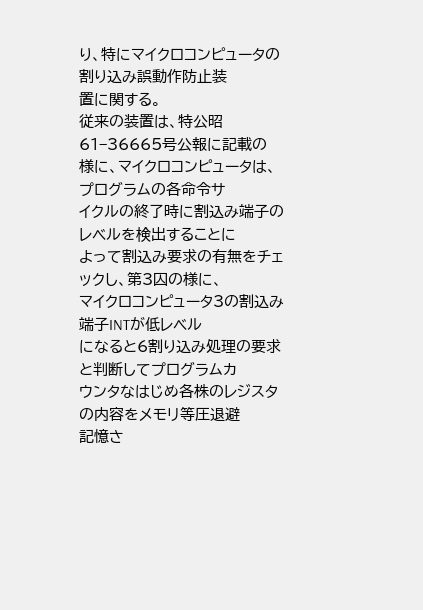り、特にマイクロコンピュータの割り込み誤動作防止装
置に関する。
従来の装置は、特公昭61−36665号公報に記載の
様に、マイクロコンピュータは、プログラムの各命令サ
イクルの終了時に割込み端子のレベルを検出することに
よって割込み要求の有無をチェックし、第3囚の様に、
マイクロコンピュータ3の割込み端子INTが低レベル
になると6割り込み処理の要求と判断してプログラムカ
ウンタなはじめ各株のレジスタの内容をメモリ等圧退避
記憶さ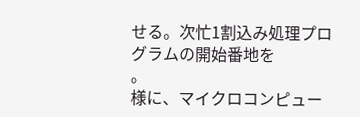せる。次忙1割込み処理プログラムの開始番地を
。
様に、マイクロコンピュー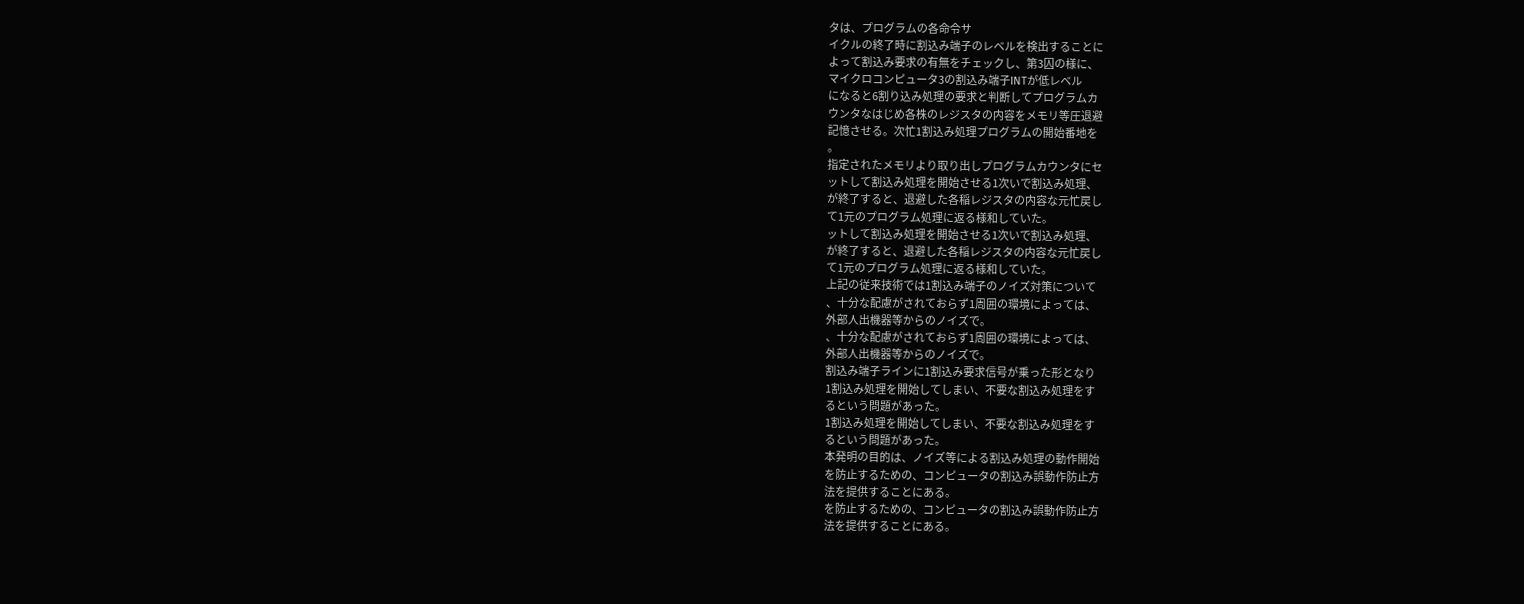タは、プログラムの各命令サ
イクルの終了時に割込み端子のレベルを検出することに
よって割込み要求の有無をチェックし、第3囚の様に、
マイクロコンピュータ3の割込み端子INTが低レベル
になると6割り込み処理の要求と判断してプログラムカ
ウンタなはじめ各株のレジスタの内容をメモリ等圧退避
記憶させる。次忙1割込み処理プログラムの開始番地を
。
指定されたメモリより取り出しプログラムカウンタにセ
ットして割込み処理を開始させる1次いで割込み処理、
が終了すると、退避した各稲レジスタの内容な元忙戻し
て1元のプログラム処理に返る様和していた。
ットして割込み処理を開始させる1次いで割込み処理、
が終了すると、退避した各稲レジスタの内容な元忙戻し
て1元のプログラム処理に返る様和していた。
上記の従来技術では1割込み端子のノイズ対策について
、十分な配慮がされておらず1周囲の環境によっては、
外部人出機器等からのノイズで。
、十分な配慮がされておらず1周囲の環境によっては、
外部人出機器等からのノイズで。
割込み端子ラインに1割込み要求信号が乗った形となり
1割込み処理を開始してしまい、不要な割込み処理をす
るという問題があった。
1割込み処理を開始してしまい、不要な割込み処理をす
るという問題があった。
本発明の目的は、ノイズ等による割込み処理の動作開始
を防止するための、コンピュータの割込み誤動作防止方
法を提供することにある。
を防止するための、コンピュータの割込み誤動作防止方
法を提供することにある。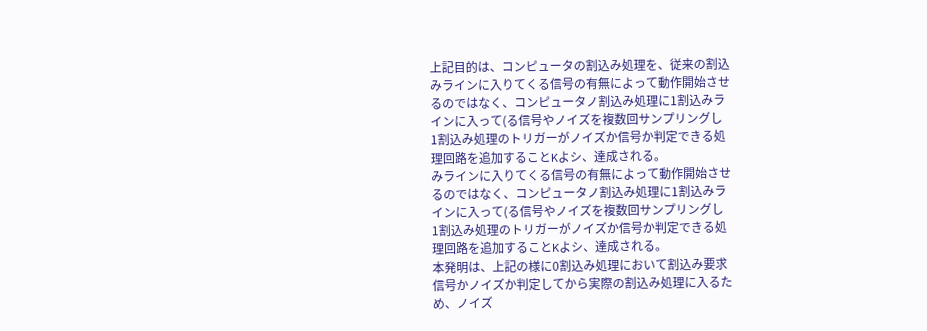上記目的は、コンピュータの割込み処理を、従来の割込
みラインに入りてくる信号の有無によって動作開始させ
るのではなく、コンピュータノ割込み処理に1割込みラ
インに入って(る信号やノイズを複数回サンプリングし
1割込み処理のトリガーがノイズか信号か判定できる処
理回路を追加することKよシ、達成される。
みラインに入りてくる信号の有無によって動作開始させ
るのではなく、コンピュータノ割込み処理に1割込みラ
インに入って(る信号やノイズを複数回サンプリングし
1割込み処理のトリガーがノイズか信号か判定できる処
理回路を追加することKよシ、達成される。
本発明は、上記の様に0割込み処理において割込み要求
信号かノイズか判定してから実際の割込み処理に入るた
め、ノイズ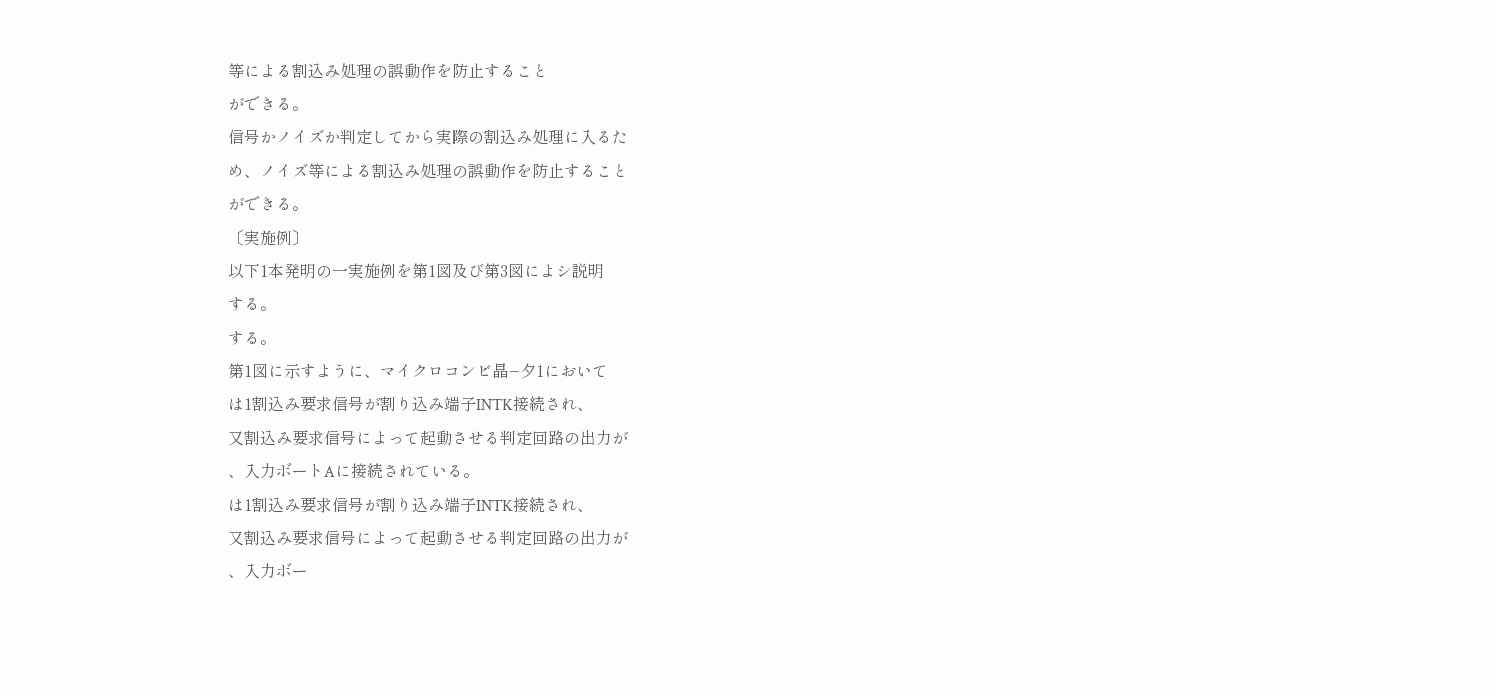等による割込み処理の誤動作を防止すること
ができる。
信号かノイズか判定してから実際の割込み処理に入るた
め、ノイズ等による割込み処理の誤動作を防止すること
ができる。
〔実施例〕
以下1本発明の一実施例を第1図及び第3図によシ説明
する。
する。
第1図に示すように、マイクロコンビ晶−夕1において
は1割込み要求信号が割り込み端子INTK接続され、
又割込み要求信号によって起動させる判定回路の出力が
、入力ボートAに接続されている。
は1割込み要求信号が割り込み端子INTK接続され、
又割込み要求信号によって起動させる判定回路の出力が
、入力ボー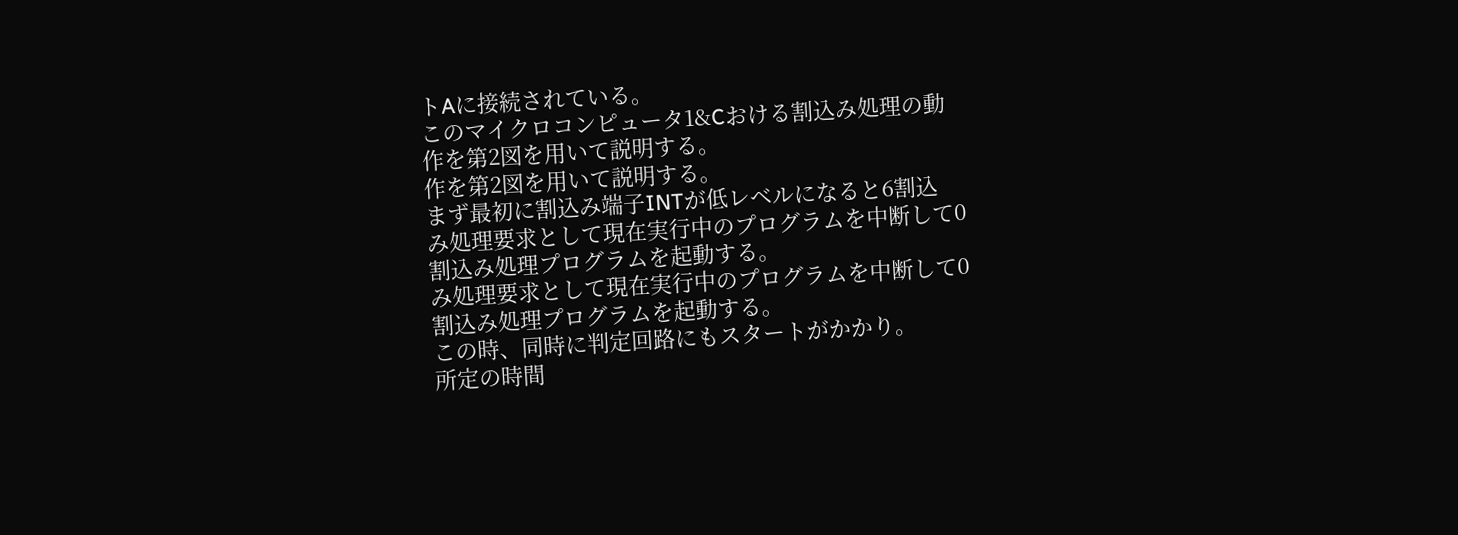トAに接続されている。
このマイクロコンピュータ1&Cおける割込み処理の動
作を第2図を用いて説明する。
作を第2図を用いて説明する。
まず最初に割込み端子INTが低レベルになると6割込
み処理要求として現在実行中のプログラムを中断して0
割込み処理プログラムを起動する。
み処理要求として現在実行中のプログラムを中断して0
割込み処理プログラムを起動する。
この時、同時に判定回路にもスタートがかかり。
所定の時間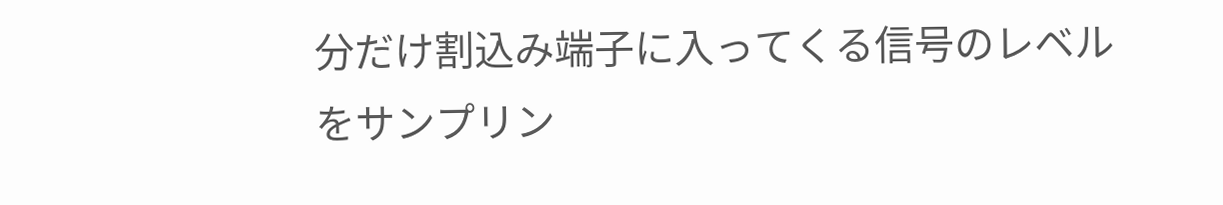分だけ割込み端子に入ってくる信号のレベル
をサンプリン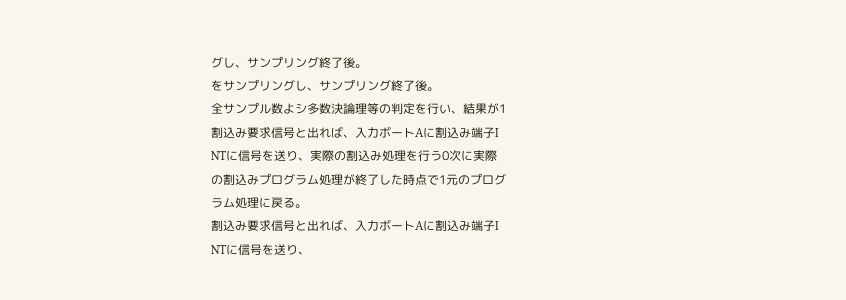グし、サンプリング終了後。
をサンプリングし、サンプリング終了後。
全サンプル数よシ多数決論理等の判定を行い、結果が1
割込み要求信号と出れば、入力ボートAに割込み端子I
NTに信号を送り、実際の割込み処理を行う0次に実際
の割込みプログラム処理が終了した時点で1元のプログ
ラム処理に戻る。
割込み要求信号と出れば、入力ボートAに割込み端子I
NTに信号を送り、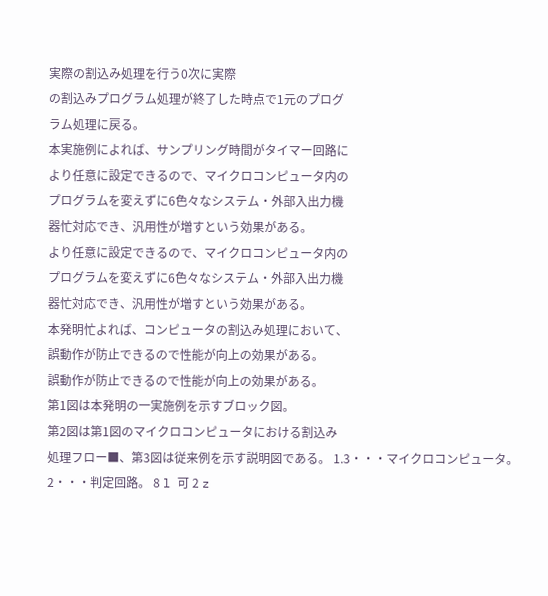実際の割込み処理を行う0次に実際
の割込みプログラム処理が終了した時点で1元のプログ
ラム処理に戻る。
本実施例によれば、サンプリング時間がタイマー回路に
より任意に設定できるので、マイクロコンピュータ内の
プログラムを変えずに6色々なシステム・外部入出力機
器忙対応でき、汎用性が増すという効果がある。
より任意に設定できるので、マイクロコンピュータ内の
プログラムを変えずに6色々なシステム・外部入出力機
器忙対応でき、汎用性が増すという効果がある。
本発明忙よれば、コンピュータの割込み処理において、
誤動作が防止できるので性能が向上の効果がある。
誤動作が防止できるので性能が向上の効果がある。
第1図は本発明の一実施例を示すブロック図。
第2図は第1図のマイクロコンピュータにおける割込み
処理フロー■、第3図は従来例を示す説明図である。 1.3・・・マイクロコンピュータ。 2・・・判定回路。 8 l 可 2 z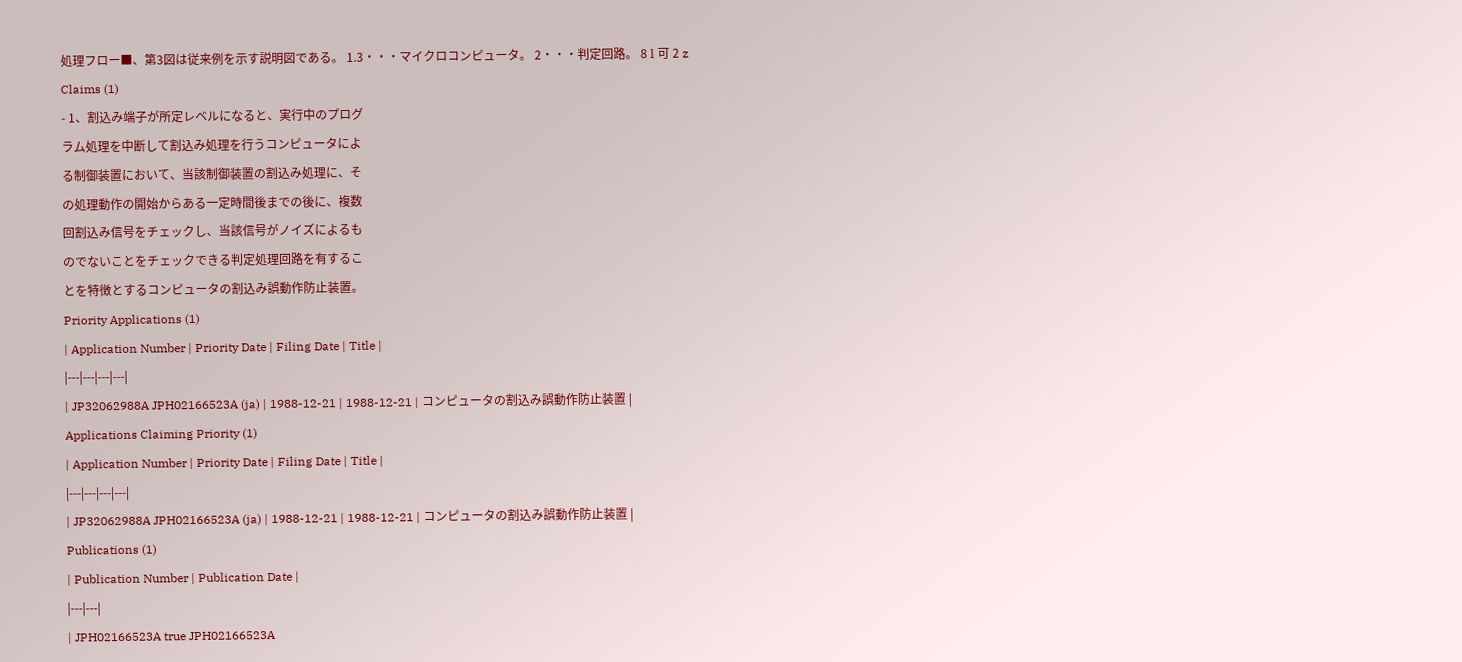処理フロー■、第3図は従来例を示す説明図である。 1.3・・・マイクロコンピュータ。 2・・・判定回路。 8 l 可 2 z
Claims (1)
- 1、割込み端子が所定レベルになると、実行中のプログ
ラム処理を中断して割込み処理を行うコンピュータによ
る制御装置において、当該制御装置の割込み処理に、そ
の処理動作の開始からある一定時間後までの後に、複数
回割込み信号をチェックし、当該信号がノイズによるも
のでないことをチェックできる判定処理回路を有するこ
とを特徴とするコンピュータの割込み誤動作防止装置。
Priority Applications (1)
| Application Number | Priority Date | Filing Date | Title |
|---|---|---|---|
| JP32062988A JPH02166523A (ja) | 1988-12-21 | 1988-12-21 | コンピュータの割込み誤動作防止装置 |
Applications Claiming Priority (1)
| Application Number | Priority Date | Filing Date | Title |
|---|---|---|---|
| JP32062988A JPH02166523A (ja) | 1988-12-21 | 1988-12-21 | コンピュータの割込み誤動作防止装置 |
Publications (1)
| Publication Number | Publication Date |
|---|---|
| JPH02166523A true JPH02166523A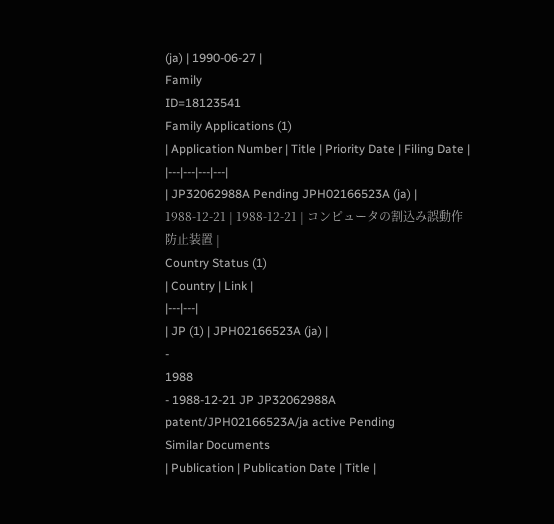(ja) | 1990-06-27 |
Family
ID=18123541
Family Applications (1)
| Application Number | Title | Priority Date | Filing Date |
|---|---|---|---|
| JP32062988A Pending JPH02166523A (ja) | 1988-12-21 | 1988-12-21 | コンピュータの割込み誤動作防止装置 |
Country Status (1)
| Country | Link |
|---|---|
| JP (1) | JPH02166523A (ja) |
-
1988
- 1988-12-21 JP JP32062988A patent/JPH02166523A/ja active Pending
Similar Documents
| Publication | Publication Date | Title |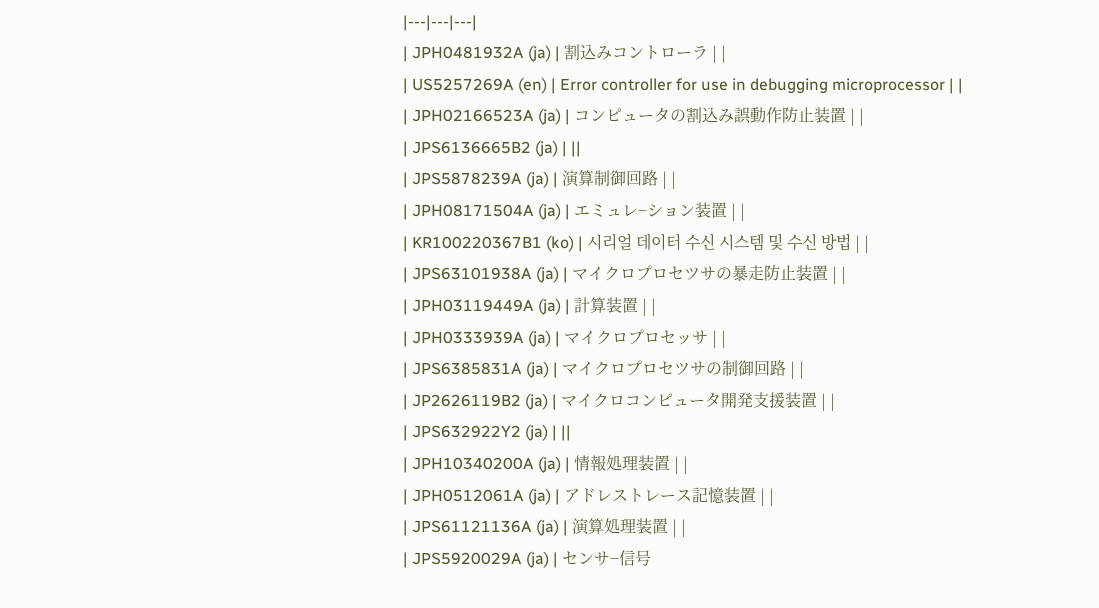|---|---|---|
| JPH0481932A (ja) | 割込みコントローラ | |
| US5257269A (en) | Error controller for use in debugging microprocessor | |
| JPH02166523A (ja) | コンピュータの割込み誤動作防止装置 | |
| JPS6136665B2 (ja) | ||
| JPS5878239A (ja) | 演算制御回路 | |
| JPH08171504A (ja) | エミュレ−ション装置 | |
| KR100220367B1 (ko) | 시리얼 데이터 수신 시스템 및 수신 방법 | |
| JPS63101938A (ja) | マイクロプロセツサの暴走防止装置 | |
| JPH03119449A (ja) | 計算装置 | |
| JPH0333939A (ja) | マイクロプロセッサ | |
| JPS6385831A (ja) | マイクロプロセツサの制御回路 | |
| JP2626119B2 (ja) | マイクロコンピュータ開発支援装置 | |
| JPS632922Y2 (ja) | ||
| JPH10340200A (ja) | 情報処理装置 | |
| JPH0512061A (ja) | アドレストレース記憶装置 | |
| JPS61121136A (ja) | 演算処理装置 | |
| JPS5920029A (ja) | センサ−信号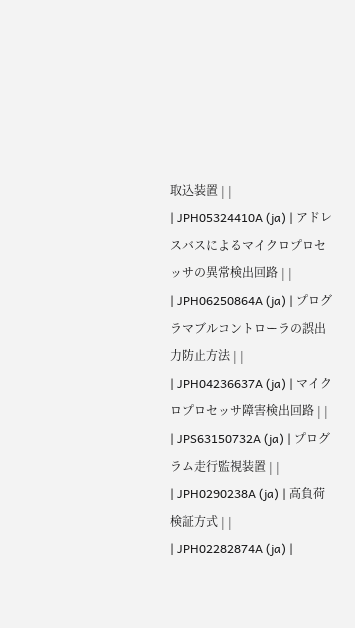取込装置 | |
| JPH05324410A (ja) | アドレスバスによるマイクロプロセッサの異常検出回路 | |
| JPH06250864A (ja) | プログラマブルコントローラの誤出力防止方法 | |
| JPH04236637A (ja) | マイクロプロセッサ障害検出回路 | |
| JPS63150732A (ja) | プログラム走行監視装置 | |
| JPH0290238A (ja) | 高負荷検証方式 | |
| JPH02282874A (ja) |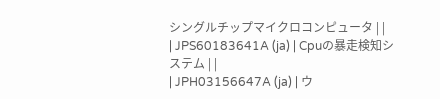シングルチップマイクロコンピュータ | |
| JPS60183641A (ja) | Cpuの暴走検知システム | |
| JPH03156647A (ja) | ウ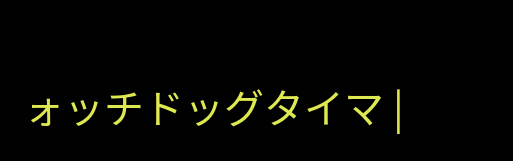ォッチドッグタイマ |